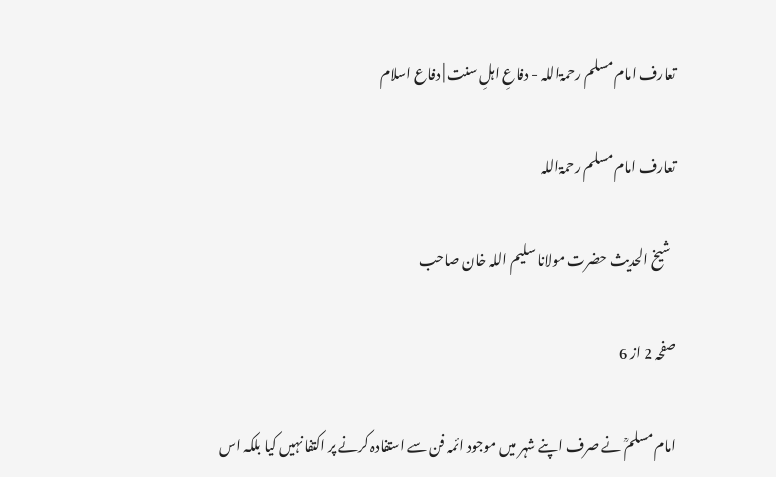تعارف امام مسلم رحمۃاللہ - دفاعِ اہلِ سنت | دفاع اسلام

تعارف امام مسلم رحمۃاللہ

  شیخ الحدیث حضرت مولانا سلیم اللہ خان صاحب

صفحہ 2 از 6

امام مسلمؒ نے صرف اپنے شہر میں موجود ائمہ فن سے استفادہ کرنے پر اکتفا نہیں کیا بلکہ اس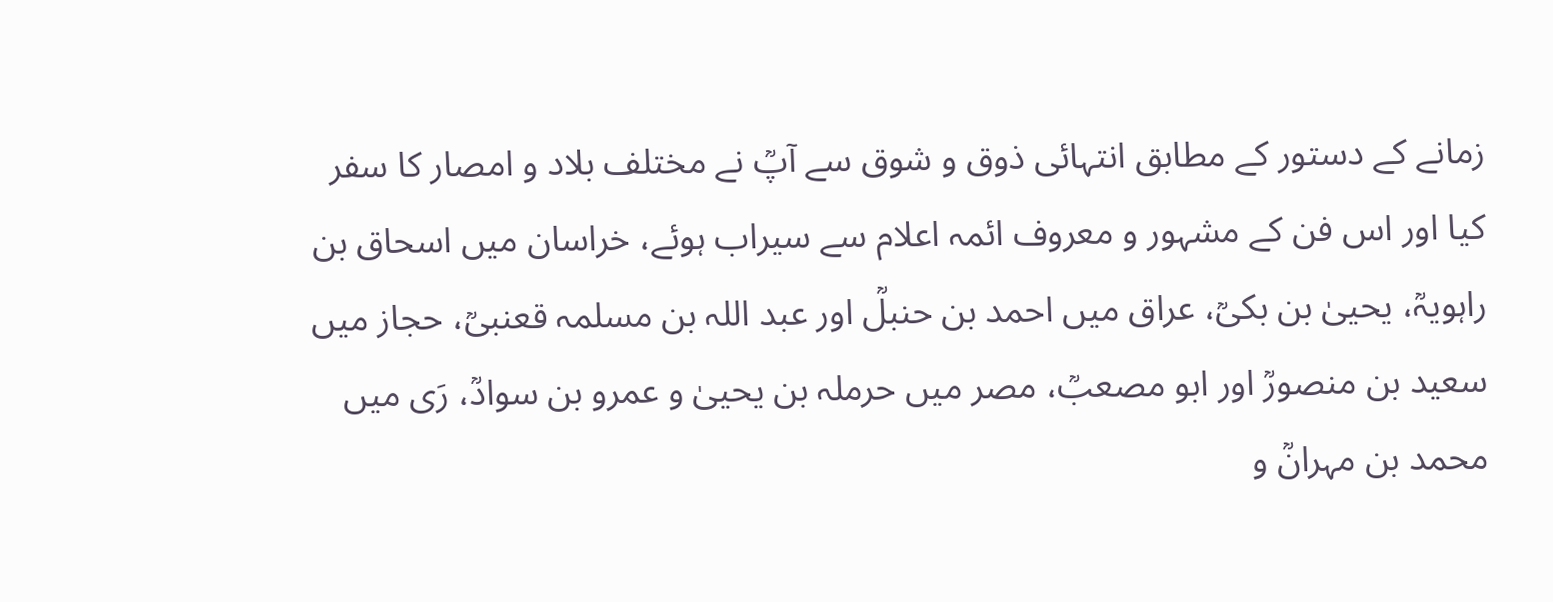زمانے کے دستور کے مطابق انتہائی ذوق و شوق سے آپؒ نے مختلف بلاد و امصار کا سفر کیا اور اس فن کے مشہور و معروف ائمہ اعلام سے سیراب ہوئے، خراسان میں اسحاق بن راہویہؒ، یحییٰ بن بکیؒ، عراق میں احمد بن حنبلؒ اور عبد اللہ بن مسلمہ قعنبیؒ، حجاز میں سعید بن منصورؒ اور ابو مصعبؒ، مصر میں حرملہ بن یحییٰ و عمرو بن سوادؒ، رَی میں محمد بن مہرانؒ و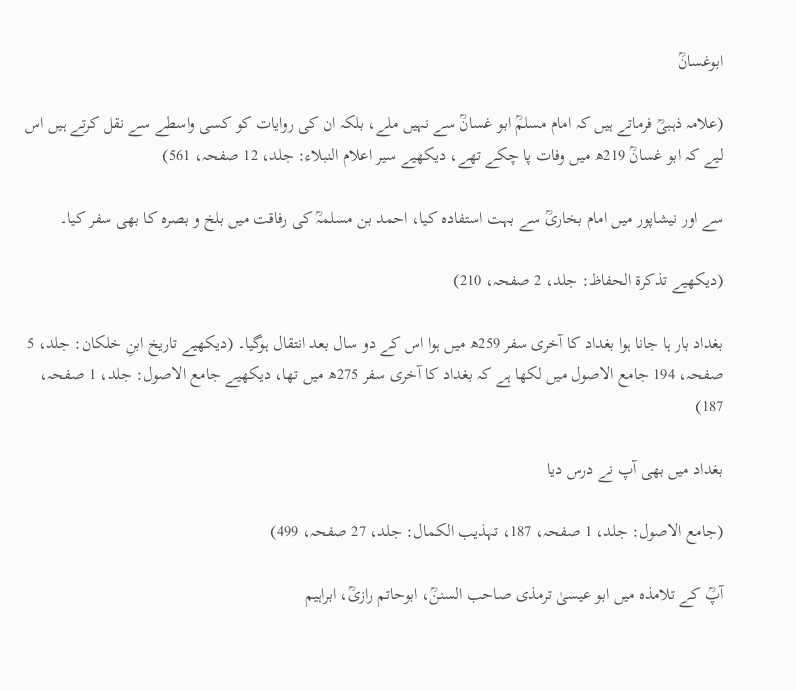ابوغسانؒ

(علامہ ذہبیؒ فرماتے ہیں کہ امام مسلمؒ ابو غسانؒ سے نہیں ملے، بلکہ ان کی روایات کو کسی واسطے سے نقل کرتے ہیں اس لیے کہ ابو غسانؒ 219ھ میں وفات پا چکے تھے، دیکھیے سیر اعلام النبلاء: جلد، 12 صفحہ، 561)

سے اور نیشاپور میں امام بخاریؒ سے بہت استفادہ کیا، احمد بن مسلمہؒ کی رفاقت میں بلخ و بصرہ کا بھی سفر کیا۔

(دیکھیے تذکرۃ الحفاظ: جلد، 2 صفحہ، 210)

بغداد بار ہا جانا ہوا بغداد کا آخری سفر 259ھ میں ہوا اس کے دو سال بعد انتقال ہوگیا۔ (دیکھیے تاریخ ابنِ خلکان: جلد، 5 صفحہ، 194 جامع الاصول میں لکھا ہے کہ بغداد کا آخری سفر 275ھ میں تھا، دیکھیے جامع الاصول: جلد، 1 صفحہ، 187)

بغداد میں بھی آپ نے درس دیا

(جامع الاصول: جلد، 1 صفحہ، 187، تہذیب الکمال: جلد، 27 صفحہ، 499)

آپؒ کے تلامذہ میں ابو عیسیٰ ترمذی صاحب السننؒ، ابوحاتم رازیؒ، ابراہیم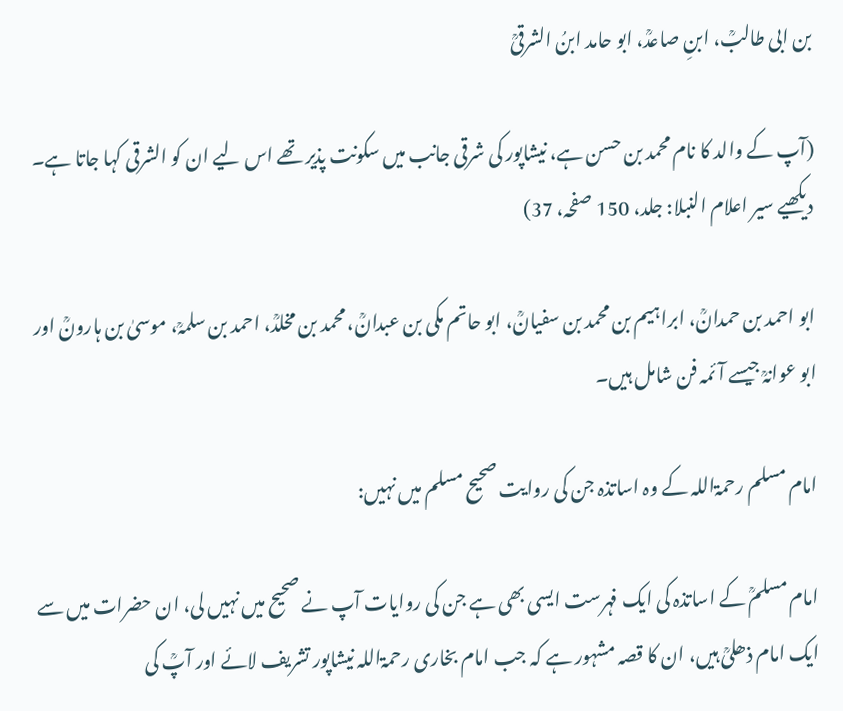بن ابی طالبؒ، ابنِ صاعدؒ، ابو حامد ابنُ الشرقیؒ

(آپ کے والد کا نام محمد بن حسن ہے، نیشاپور کی شرقی جانب میں سکونت پذیر تھے اس لیے ان کو الشرقی کہا جاتا ہے۔ دیکھیے سیر اعلام النبلا: جلد، 150 صفحہ، 37)

ابو احمد بن حمدانؒ، ابراہیم بن محمد بن سفیانؒ، ابو حاتم مکی بن عبدانؒ، محمد بن مخلدؒ، احمد بن سلمہؒ، موسیٰ بن ہارونؒ اور ابو عوانہؒ جیسے آئمہ فن شامل ہیں۔

امام مسلم رحمۃاللہ کے وہ اساتذہ جن کی روایت صحیح مسلم میں نہیں:

امام مسلمؒ کے اساتذہ کی ایک فہرست ایسی بھی ہے جن کی روایات آپ نے صحیح میں نہیں لی، ان حضرات میں سے ایک امام ذھلیؒ ہیں، ان کا قصہ مشہور ہے کہ جب امام بخاری رحمۃاللہ نیشاپور تشریف لائے اور آپؒ کی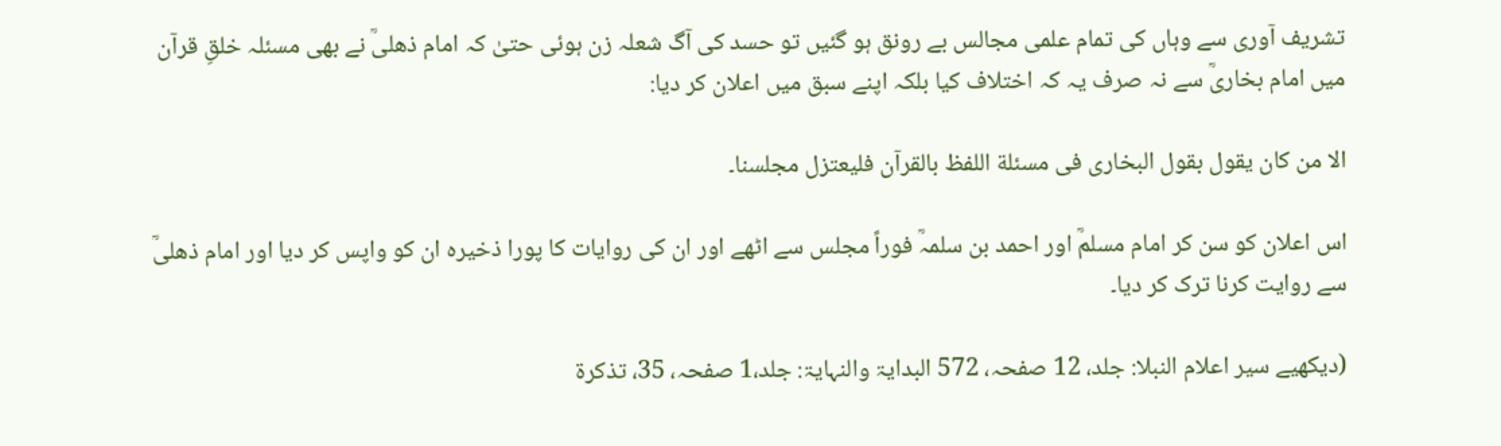تشریف آوری سے وہاں کی تمام علمی مجالس بے رونق ہو گئیں تو حسد کی آگ شعلہ زن ہوئی حتیٰ کہ امام ذھلیؒ نے بھی مسئلہ خلقِ قرآن میں امام بخاریؒ سے نہ صرف یہ کہ اختلاف کیا بلکہ اپنے سبق میں اعلان کر دیا:

الا من كان يقول بقول البخاری فی مسئلة اللفظ بالقرآن فليعتزل مجلسنا۔

اس اعلان کو سن کر امام مسلمؒ اور احمد بن سلمہؒ فوراً مجلس سے اٹھے اور ان کی روایات کا پورا ذخیرہ ان کو واپس کر دیا اور امام ذھلیؒ سے روایت کرنا ترک کر دیا۔

(دیکھیے سیر اعلام النبلا: جلد، 12 صفحہ، 572 البدایۃ والنہایۃ: جلد،1 صفحہ، 35، تذکرة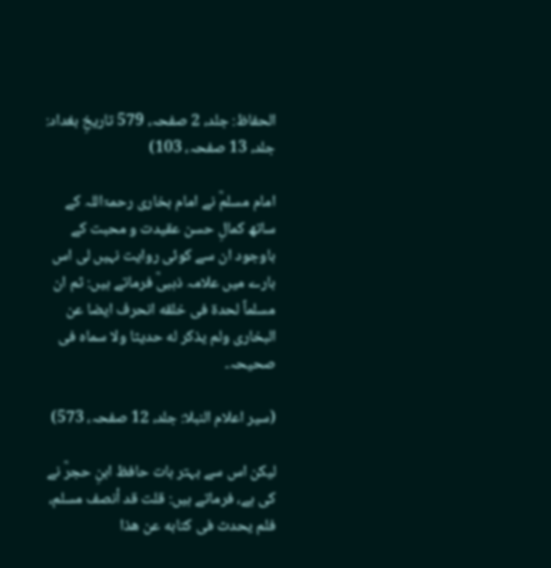الحفاظ: جلد، 2 صفحہ، 579 تاریخِ بغداد: جلد، 13 صفحہ، 103)

امام مسلمؒ نے امام بخاری رحمۃاللہ کے ساتھ کمالِ حسن عقیدت و محبت کے باوجود ان سے کوئی روایت نہیں لی اس بارے میں علامہ ذہبیؒ فرماتے ہیں: ثم ان مسلماً لحدة فی خلقه انحرف ايضا عن البخارى ولم يذكر له حديثا ولا سماه فی صحیحہ۔

(سیر اعلام النبلا: جلد، 12 صفحہ، 573)

لیکن اس سے بہتر بات حافظ ابنِ حجرؒ نے کی ہے، فرماتے ہیں: قلت قد أنصف مسلم، فلم يحدث فی كتابه عن هذا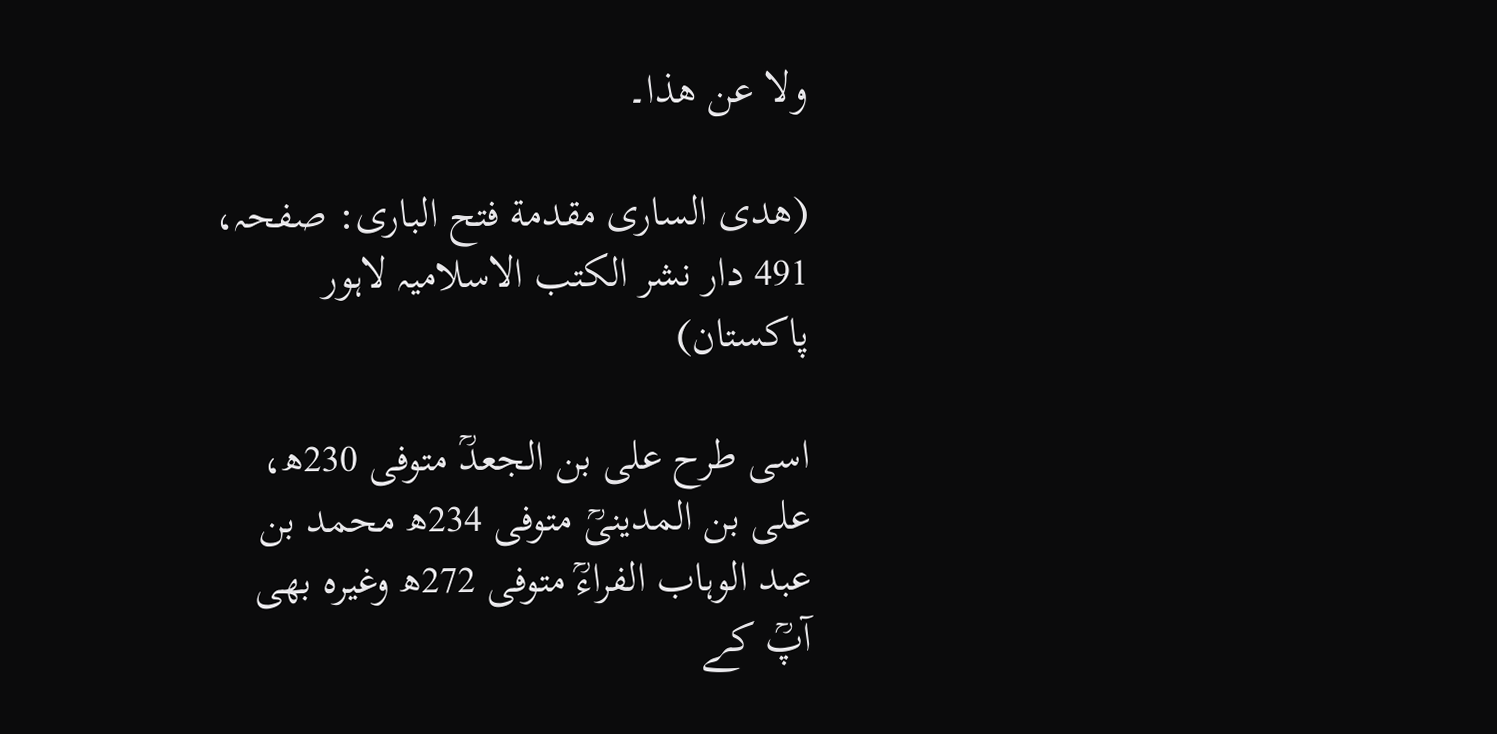ولا عن هذا۔

(هدی الساری مقدمة فتح الباری: صفحہ، 491 دار نشر الکتب الاسلامیہ لاہور پاکستان)

اسی طرح علی بن الجعدؒ متوفی 230ھ، علی بن المدینیؒ متوفی 234ھ محمد بن عبد الوہاب الفراءؒ متوفی 272ھ وغیرہ بھی آپؒ کے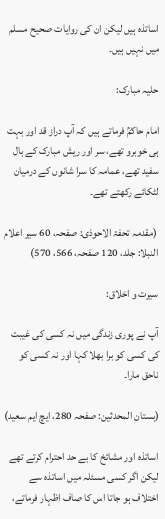اساتذہ ہیں لیکن ان کی روایات صحیح مسلم میں نہیں ہیں۔

حلیہ مبارک:

امام حاکمؒ فرماتے ہیں کہ آپ دراز قد اور بہت ہی خوبرو تھے، سر اور ریش مبارک کے بال سفید تھے، عمامہ کا سرا شانوں کے درمیان لٹکائے رکھتے تھے۔

 (مقدمہ تحفۃ الاحوذی: صفحہ، 60 سیر اعلام النبلا: جلد، 120 صفحہ، 566، 570)

سیرت و اخلاق:

آپ نے پوری زندگی میں نہ کسی کی غیبت کی کسی کو برا بھلا کہا اور نہ کسی کو ناحق مارا۔

(بستان المحدثین: صفحہ 280، ایچ ایم سعید)

اساتذہ اور مشائخ کا بے حد احترام کرتے تھے لیکن اگر کسی مسئلہ میں اساتذہ سے اختلاف ہو جاتا اس کا صاف اظہار فرماتے،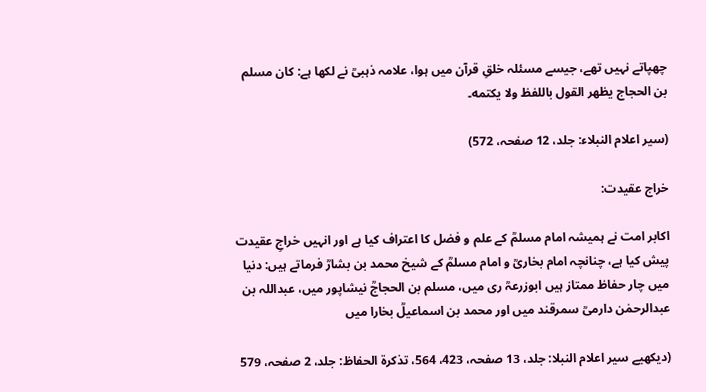چھپاتے نہیں تھے، جیسے مسئلہ خلقِ قرآن میں ہوا، علامہ ذہبیؒ نے لکھا ہے: كان مسلم بن الحجاج يظهر القول باللفظ ولا يكتمه۔

(سیر اعلام النبلاء: جلد، 12 صفحہ، 572)

خراج عقیدت:

اکابر امت نے ہمیشہ امام مسلمؒ کے علم و فضل کا اعتراف کیا ہے اور انہیں خراجِ عقیدت پیش کیا ہے، چنانچہ امام بخاریؒ و امام مسلمؒ کے شیخ محمد بن بشارؒ فرماتے ہیں: دنیا میں چار حفاظ ممتاز ہیں ابوزرعہؒ ری میں، مسلم بن الحجاجؒ نیشاپور میں، عبداللہ بن عبدالرحمٰن دارمیؒ سمرقند میں اور محمد بن اسماعیلؒ بخارا میں

(دیکھیے سیر اعلام النبلا: جلد، 13 صفحہ، 423، 564، تذکرۃ الحفاظ: جلد، 2 صفحہ، 579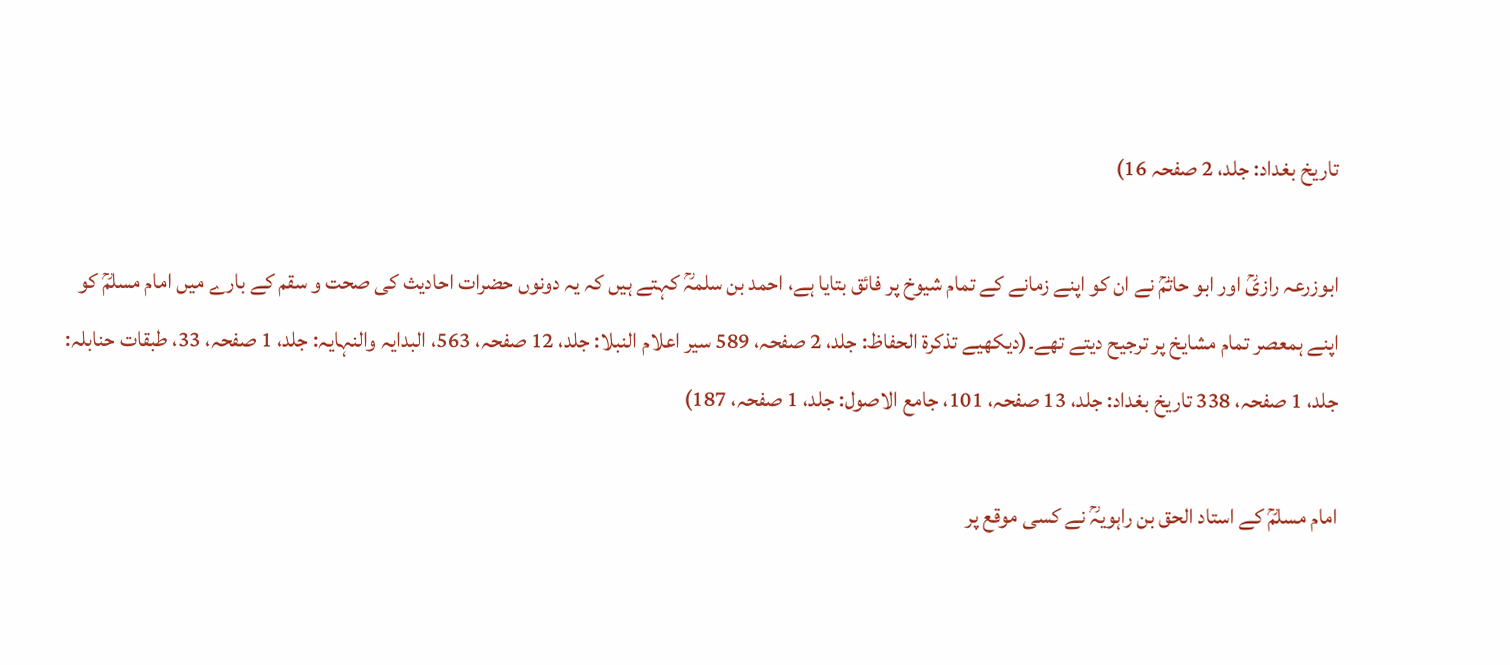تاریخ بغداد: جلد، 2 صفحہ 16)

ابوزرعہ رازیؒ اور ابو حاتمؒ نے ان کو اپنے زمانے کے تمام شیوخ پر فائق بتایا ہے، احمد بن سلمہؒ کہتے ہیں کہ یہ دونوں حضرات احادیث کی صحت و سقم کے بارے میں امام مسلمؒ کو اپنے ہمعصر تمام مشایخ پر ترجیح دیتے تھے۔(دیکھیے تذکرۃ الحفاظ: جلد، 2 صفحہ، 589 سیر اعلام النبلا: جلد، 12 صفحہ، 563، البدايہ والنہايہ: جلد، 1 صفحہ، 33، طبقات حنابلہ: جلد، 1 صفحہ، 338 تاریخ بغداد: جلد، 13 صفحہ، 101، جامع الاصول: جلد، 1 صفحہ، 187)

امام مسلمؒ کے استاد الحق بن راہویہؒ نے کسی موقع پر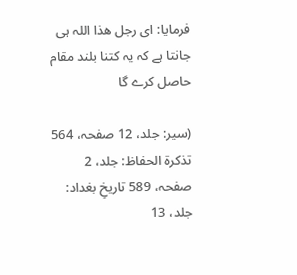فرمایا: ای رجل هذا اللہ ہی جانتا ہے کہ یہ کتنا بلند مقام حاصل کرے گا

(سیر: جلد، 12 صفحہ، 564 تذكرة الحفاظ: جلد، 2 صفحہ، 589 تاریخِ بغداد: جلد، 13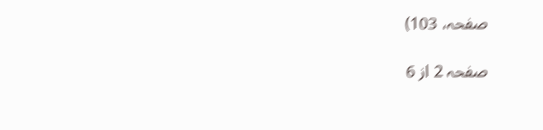صفحہ، 103)

صفحہ 2 از 6